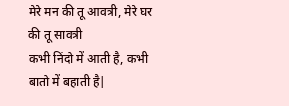मेरे मन की तू आवत्री, मेरे घर की तू सावत्री
कभी निंदो में आती है, कभी बातो में बहाती है|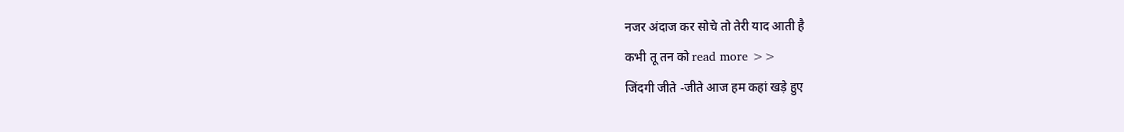नजर अंदाज कर सोचे तो तेरी याद आती है
कभी तू तन को read more >>
जिंदगी जीते -जीते आज हम कहां खड़े हुए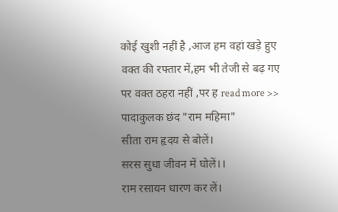कोई खुशी नहीं है ,आज हम वहां खड़े हुए
वक्त की रफ्तार में,हम भी तेजी से बढ़ गए
पर वक्त ठहरा नहीं ,पर ह read more >>
पादाकुलक छंद "राम महिमा"
सीता राम हृदय से बोलें।
सरस सुधा जीवन में घोलें।।
राम रसायन धारण कर लें।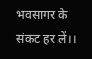भवसागर के संकट हर लें।।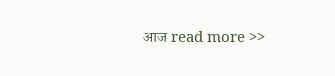आज read more >>